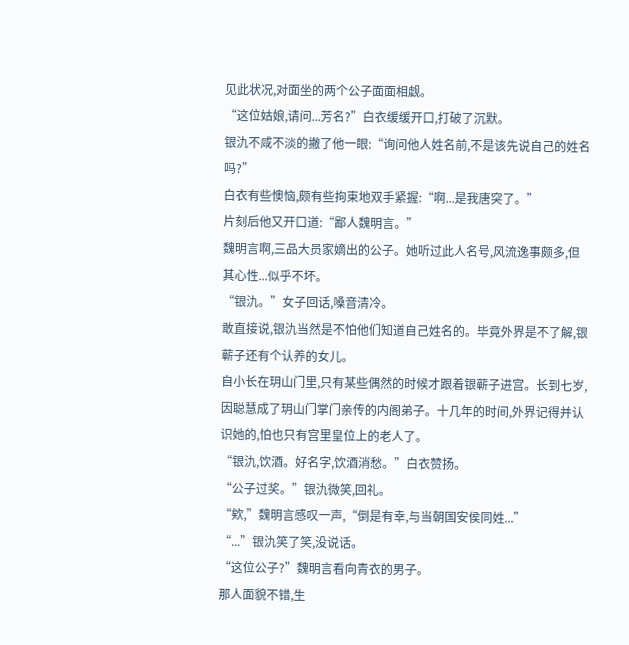见此状况,对面坐的两个公子面面相觑。
“这位姑娘,请问...芳名?”白衣缓缓开口,打破了沉默。
银氿不咸不淡的撇了他一眼:“询问他人姓名前,不是该先说自己的姓名吗?”
白衣有些懊恼,颇有些拘束地双手紧握:“啊...是我唐突了。”
片刻后他又开口道:“鄙人魏明言。”
魏明言啊,三品大员家嫡出的公子。她听过此人名号,风流逸事颇多,但其心性...似乎不坏。
“银氿。”女子回话,嗓音清冷。
敢直接说,银氿当然是不怕他们知道自己姓名的。毕竟外界是不了解,银蕲子还有个认养的女儿。
自小长在玥山门里,只有某些偶然的时候才跟着银蕲子进宫。长到七岁,因聪慧成了玥山门掌门亲传的内阁弟子。十几年的时间,外界记得并认识她的,怕也只有宫里皇位上的老人了。
“银氿,饮酒。好名字,饮酒消愁。”白衣赞扬。
“公子过奖。”银氿微笑,回礼。
“欸,”魏明言感叹一声,“倒是有幸,与当朝国安侯同姓...”
“...”银氿笑了笑,没说话。
“这位公子?”魏明言看向青衣的男子。
那人面貌不错,生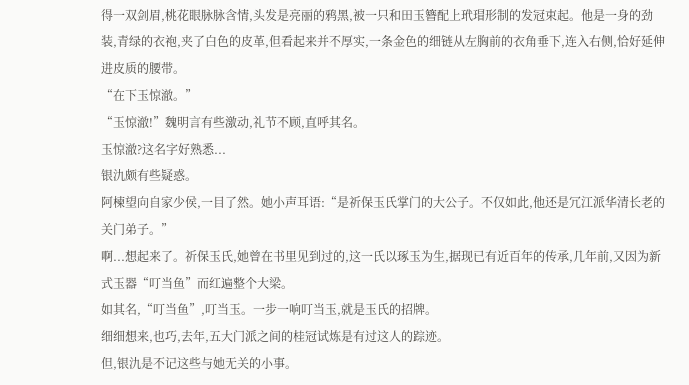得一双剑眉,桃花眼脉脉含情,头发是亮丽的鸦黑,被一只和田玉簪配上玳瑁形制的发冠束起。他是一身的劲装,青绿的衣袍,夹了白色的皮革,但看起来并不厚实,一条金色的细链从左胸前的衣角垂下,连入右侧,恰好延伸进皮质的腰带。
“在下玉惊澈。”
“玉惊澈!”魏明言有些激动,礼节不顾,直呼其名。
玉惊澈?这名字好熟悉...
银氿颇有些疑惑。
阿楝望向自家少侯,一目了然。她小声耳语:“是祈保玉氏掌门的大公子。不仅如此,他还是冗江派华清长老的关门弟子。”
啊...想起来了。祈保玉氏,她曾在书里见到过的,这一氏以琢玉为生,据现已有近百年的传承,几年前,又因为新式玉器“叮当鱼”而红遍整个大梁。
如其名,“叮当鱼”,叮当玉。一步一响叮当玉,就是玉氏的招牌。
细细想来,也巧,去年,五大门派之间的桂冠试炼是有过这人的踪迹。
但,银氿是不记这些与她无关的小事。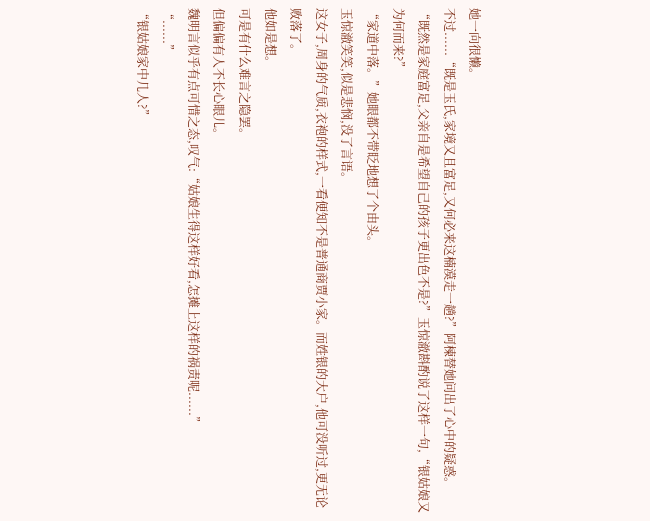她一向很懒。
不过......“既是玉氏,家境又且富足,又何必来这楠漠走一趟?”阿楝替她问出了心中的疑惑。
“既然是家庭富足,父亲自是希望自己的孩子更出色不是?”玉惊澈斟酌说了这样一句,“银姑娘又为何而来?”
“家道中落。”她眼都不带眨地想了个由头。
玉惊澈笑笑,似是悲悯,没了言语。
这女子,周身的气质,衣袍的样式,一看便知不是普通商贾小家。而姓银的大户,他可没听过,更无论败落了。
他如是想。
可是有什么难言之隐罢。
但偏偏有人不长心眼儿。
魏明言似乎有点可惜之态,叹气:“姑娘生得这样好看,怎摊上这样的祸责呢......”
“......”
“银姑娘家中几人?”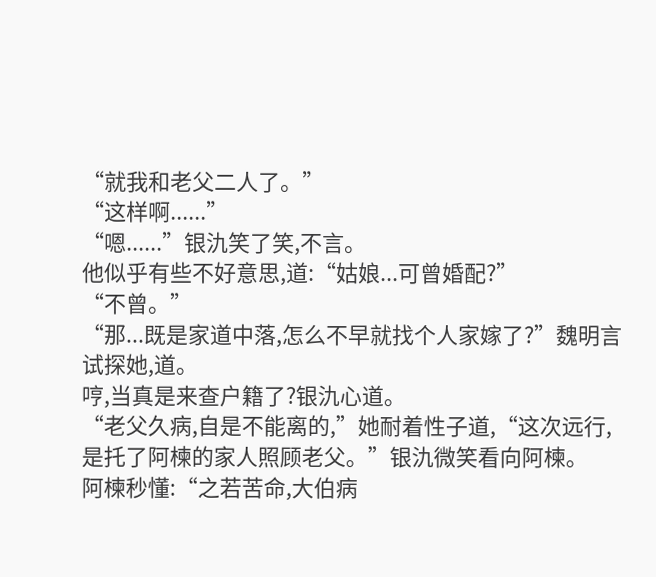“就我和老父二人了。”
“这样啊......”
“嗯......”银氿笑了笑,不言。
他似乎有些不好意思,道:“姑娘...可曾婚配?”
“不曾。”
“那...既是家道中落,怎么不早就找个人家嫁了?”魏明言试探她,道。
哼,当真是来查户籍了?银氿心道。
“老父久病,自是不能离的,”她耐着性子道,“这次远行,是托了阿楝的家人照顾老父。”银氿微笑看向阿楝。
阿楝秒懂:“之若苦命,大伯病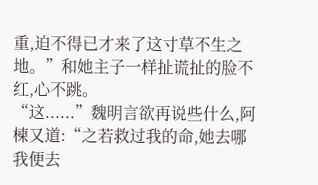重,迫不得已才来了这寸草不生之地。”和她主子一样扯谎扯的脸不红,心不跳。
“这......”魏明言欲再说些什么,阿楝又道:“之若救过我的命,她去哪我便去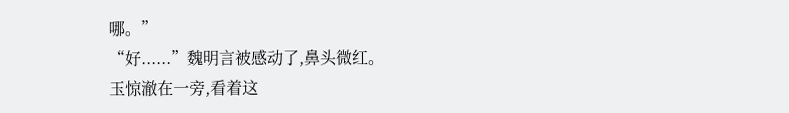哪。”
“好......”魏明言被感动了,鼻头微红。
玉惊澈在一旁,看着这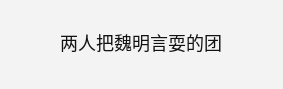两人把魏明言耍的团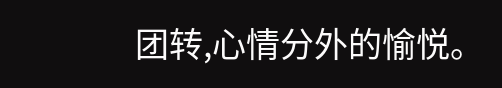团转,心情分外的愉悦。